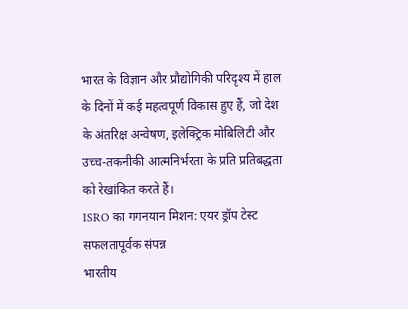भारत के विज्ञान और प्रौद्योगिकी परिदृश्य में हाल के दिनों में कई महत्वपूर्ण विकास हुए हैं, जो देश के अंतरिक्ष अन्वेषण, इलेक्ट्रिक मोबिलिटी और उच्च-तकनीकी आत्मनिर्भरता के प्रति प्रतिबद्धता को रेखांकित करते हैं।
ISRO का गगनयान मिशन: एयर ड्रॉप टेस्ट सफलतापूर्वक संपन्न
भारतीय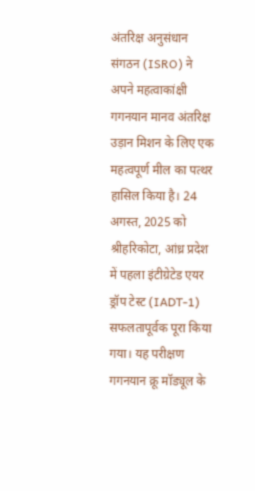अंतरिक्ष अनुसंधान संगठन (ISRO) ने अपने महत्वाकांक्षी गगनयान मानव अंतरिक्ष उड़ान मिशन के लिए एक महत्वपूर्ण मील का पत्थर हासिल किया है। 24 अगस्त, 2025 को श्रीहरिकोटा, आंध्र प्रदेश में पहला इंटीग्रेटेड एयर ड्रॉप टेस्ट (IADT-1) सफलतापूर्वक पूरा किया गया। यह परीक्षण गगनयान क्रू मॉड्यूल के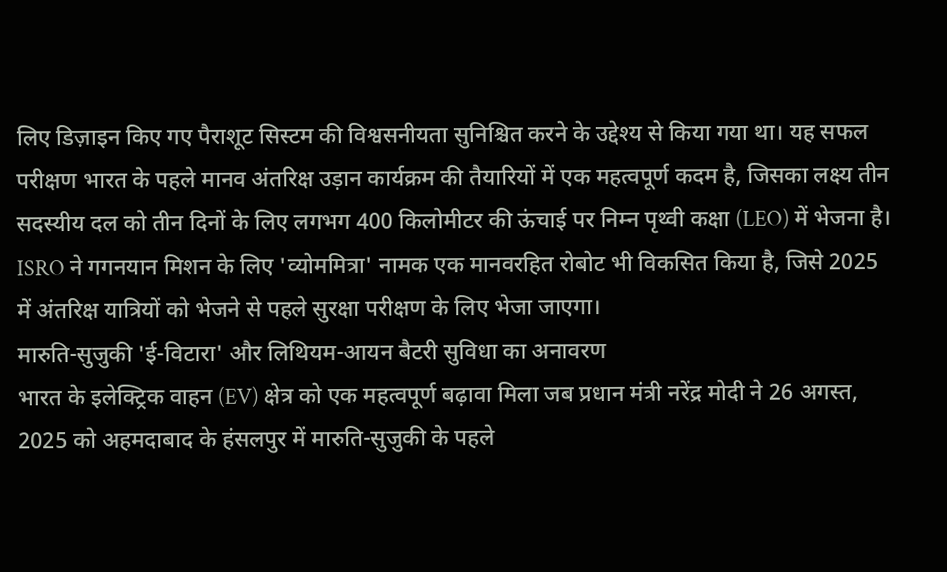लिए डिज़ाइन किए गए पैराशूट सिस्टम की विश्वसनीयता सुनिश्चित करने के उद्देश्य से किया गया था। यह सफल परीक्षण भारत के पहले मानव अंतरिक्ष उड़ान कार्यक्रम की तैयारियों में एक महत्वपूर्ण कदम है, जिसका लक्ष्य तीन सदस्यीय दल को तीन दिनों के लिए लगभग 400 किलोमीटर की ऊंचाई पर निम्न पृथ्वी कक्षा (LEO) में भेजना है। ISRO ने गगनयान मिशन के लिए 'व्योममित्रा' नामक एक मानवरहित रोबोट भी विकसित किया है, जिसे 2025 में अंतरिक्ष यात्रियों को भेजने से पहले सुरक्षा परीक्षण के लिए भेजा जाएगा।
मारुति-सुजुकी 'ई-विटारा' और लिथियम-आयन बैटरी सुविधा का अनावरण
भारत के इलेक्ट्रिक वाहन (EV) क्षेत्र को एक महत्वपूर्ण बढ़ावा मिला जब प्रधान मंत्री नरेंद्र मोदी ने 26 अगस्त, 2025 को अहमदाबाद के हंसलपुर में मारुति-सुजुकी के पहले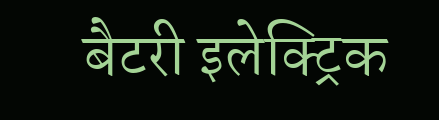बैटरी इलेक्ट्रिक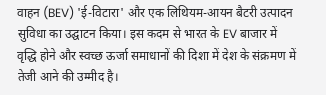वाहन (BEV) 'ई-विटारा' और एक लिथियम-आयन बैटरी उत्पादन सुविधा का उद्घाटन किया। इस कदम से भारत के EV बाजार में वृद्धि होने और स्वच्छ ऊर्जा समाधानों की दिशा में देश के संक्रमण में तेजी आने की उम्मीद है।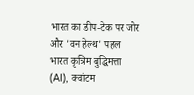भारत का डीप-टेक पर जोर और 'वन हेल्थ' पहल
भारत कृत्रिम बुद्धिमत्ता (AI), क्वांटम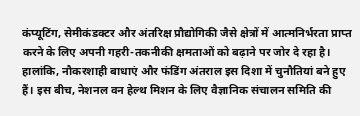कंप्यूटिंग, सेमीकंडक्टर और अंतरिक्ष प्रौद्योगिकी जैसे क्षेत्रों में आत्मनिर्भरता प्राप्त करने के लिए अपनी गहरी-तकनीकी क्षमताओं को बढ़ाने पर जोर दे रहा है। हालांकि, नौकरशाही बाधाएं और फंडिंग अंतराल इस दिशा में चुनौतियां बने हुए हैं। इस बीच, नेशनल वन हेल्थ मिशन के लिए वैज्ञानिक संचालन समिति की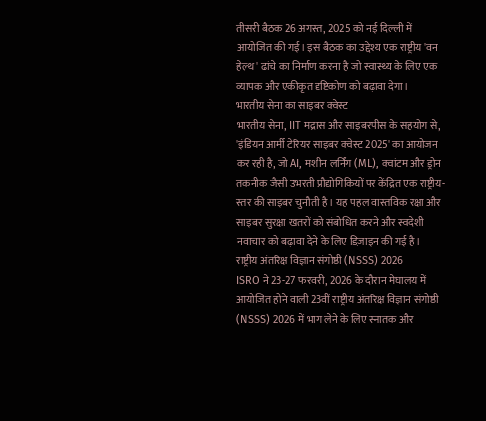तीसरी बैठक 26 अगस्त, 2025 को नई दिल्ली में आयोजित की गई। इस बैठक का उद्देश्य एक राष्ट्रीय 'वन हेल्थ' ढांचे का निर्माण करना है जो स्वास्थ्य के लिए एक व्यापक और एकीकृत दृष्टिकोण को बढ़ावा देगा।
भारतीय सेना का साइबर क्वेस्ट
भारतीय सेना, IIT मद्रास और साइबरपीस के सहयोग से, 'इंडियन आर्मी टेरियर साइबर क्वेस्ट 2025' का आयोजन कर रही है, जो AI, मशीन लर्निंग (ML), क्वांटम और ड्रोन तकनीक जैसी उभरती प्रौद्योगिकियों पर केंद्रित एक राष्ट्रीय-स्तर की साइबर चुनौती है। यह पहल वास्तविक रक्षा और साइबर सुरक्षा खतरों को संबोधित करने और स्वदेशी नवाचार को बढ़ावा देने के लिए डिज़ाइन की गई है।
राष्ट्रीय अंतरिक्ष विज्ञान संगोष्ठी (NSSS) 2026
ISRO ने 23-27 फरवरी, 2026 के दौरान मेघालय में आयोजित होने वाली 23वीं राष्ट्रीय अंतरिक्ष विज्ञान संगोष्ठी (NSSS) 2026 में भाग लेने के लिए स्नातक और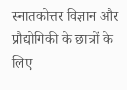स्नातकोत्तर विज्ञान और प्रौद्योगिकी के छात्रों के लिए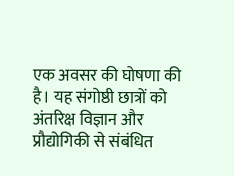एक अवसर की घोषणा की है। यह संगोष्ठी छात्रों को अंतरिक्ष विज्ञान और प्रौद्योगिकी से संबंधित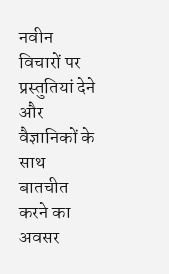नवीन विचारों पर प्रस्तुतियां देने और वैज्ञानिकों के साथ बातचीत करने का अवसर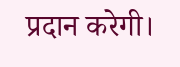प्रदान करेगी।